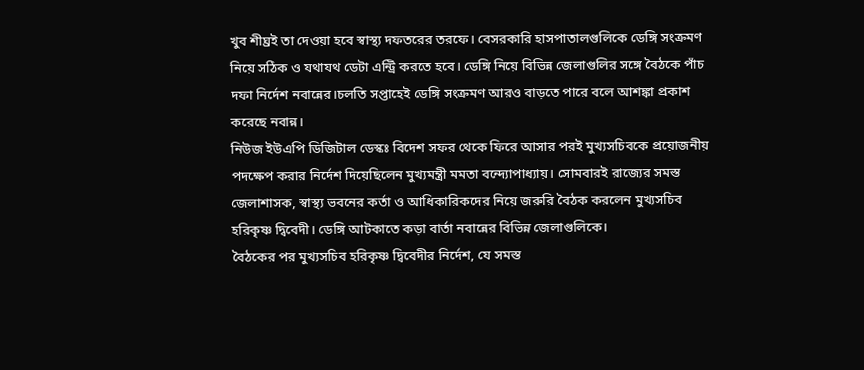খুব শীঘ্রই তা দেওয়া হবে স্বাস্থ্য দফতরের তরফে। বেসরকারি হাসপাতালগুলিকে ডেঙ্গি সংক্রমণ নিয়ে সঠিক ও যথাযথ ডেটা এন্ট্রি করতে হবে। ডেঙ্গি নিয়ে বিভিন্ন জেলাগুলির সঙ্গে বৈঠকে পাঁচ দফা নির্দেশ নবান্নের।চলতি সপ্তাহেই ডেঙ্গি সংক্রমণ আরও বাড়তে পারে বলে আশঙ্কা প্রকাশ করেছে নবান্ন।
নিউজ ইউএপি ডিজিটাল ডেস্কঃ বিদেশ সফর থেকে ফিরে আসার পরই মুখ্যসচিবকে প্রয়োজনীয় পদক্ষেপ করার নির্দেশ দিয়েছিলেন মুখ্যমন্ত্রী মমতা বন্দ্যোপাধ্যায়। সোমবারই রাজ্যের সমস্ত জেলাশাসক, স্বাস্থ্য ভবনের কর্তা ও আধিকারিকদের নিয়ে জরুরি বৈঠক করলেন মুখ্যসচিব হরিকৃষ্ণ দ্বিবেদী। ডেঙ্গি আটকাতে কড়া বার্তা নবান্নের বিভিন্ন জেলাগুলিকে।
বৈঠকের পর মুখ্যসচিব হরিকৃষ্ণ দ্বিবেদীর নির্দেশ, যে সমস্ত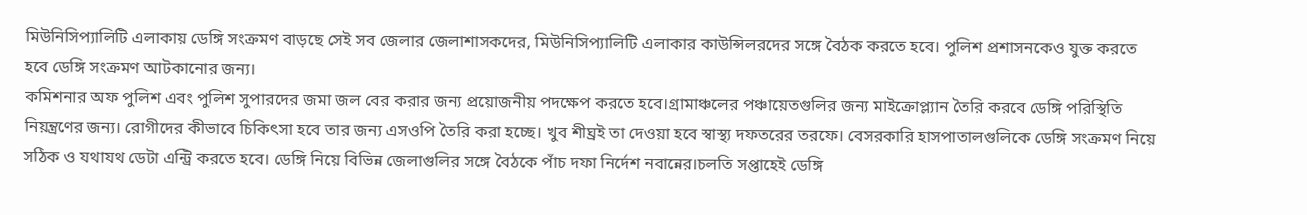মিউনিসিপ্যালিটি এলাকায় ডেঙ্গি সংক্রমণ বাড়ছে সেই সব জেলার জেলাশাসকদের, মিউনিসিপ্যালিটি এলাকার কাউন্সিলরদের সঙ্গে বৈঠক করতে হবে। পুলিশ প্রশাসনকেও যুক্ত করতে হবে ডেঙ্গি সংক্রমণ আটকানোর জন্য।
কমিশনার অফ পুলিশ এবং পুলিশ সুপারদের জমা জল বের করার জন্য প্রয়োজনীয় পদক্ষেপ করতে হবে।গ্রামাঞ্চলের পঞ্চায়েতগুলির জন্য মাইক্রোপ্ল্যান তৈরি করবে ডেঙ্গি পরিস্থিতি নিয়ন্ত্রণের জন্য। রোগীদের কীভাবে চিকিৎসা হবে তার জন্য এসওপি তৈরি করা হচ্ছে। খুব শীঘ্রই তা দেওয়া হবে স্বাস্থ্য দফতরের তরফে। বেসরকারি হাসপাতালগুলিকে ডেঙ্গি সংক্রমণ নিয়ে সঠিক ও যথাযথ ডেটা এন্ট্রি করতে হবে। ডেঙ্গি নিয়ে বিভিন্ন জেলাগুলির সঙ্গে বৈঠকে পাঁচ দফা নির্দেশ নবান্নের।চলতি সপ্তাহেই ডেঙ্গি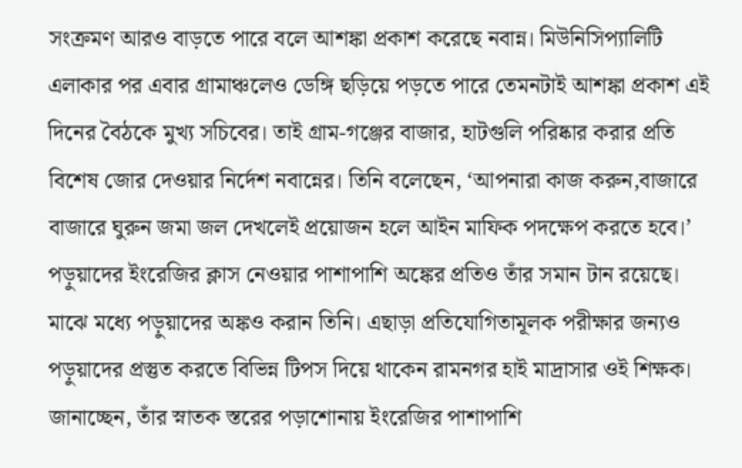সংক্রমণ আরও বাড়তে পারে বলে আশঙ্কা প্রকাশ করেছে নবান্ন। মিউনিসিপ্যালিটি এলাকার পর এবার গ্রামাঞ্চলেও ডেঙ্গি ছড়িয়ে পড়তে পারে তেমনটাই আশঙ্কা প্রকাশ এই দিনের বৈঠকে মুখ্য সচিবের। তাই গ্রাম-গঞ্জের বাজার, হাটগুলি পরিষ্কার করার প্রতি বিশেষ জোর দেওয়ার নির্দেশ নবান্নের। তিনি বলেছেন, ‘আপনারা কাজ করুন,বাজারে বাজারে ঘুরুন জমা জল দেখলেই প্রয়োজন হলে আইন মাফিক পদক্ষেপ করতে হবে।’
পড়ুয়াদের ইংরেজির ক্লাস নেওয়ার পাশাপাশি অঙ্কের প্রতিও তাঁর সমান টান রয়েছে। মাঝে মধ্যে পড়ুয়াদের অঙ্কও করান তিনি। এছাড়া প্রতিযোগিতামূলক পরীক্ষার জন্যও পড়ুয়াদের প্রস্তুত করতে বিভিন্ন টিপস দিয়ে থাকেন রামনগর হাই মাদ্রাসার ওই শিক্ষক। জানাচ্ছেন, তাঁর স্নাতক স্তরের পড়াশোনায় ইংরেজির পাশাপাশি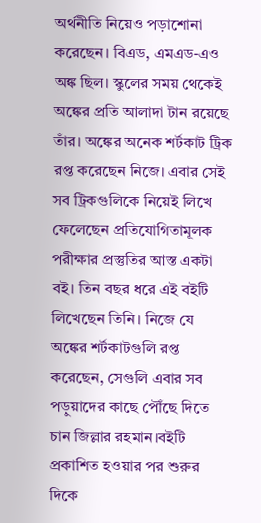অর্থনীতি নিয়েও পড়াশোনা করেছেন। বিএড, এমএড-এও অঙ্ক ছিল। স্কুলের সময় থেকেই অঙ্কের প্রতি আলাদা টান রয়েছে তাঁর। অঙ্কের অনেক শর্টকাট ট্রিক রপ্ত করেছেন নিজে। এবার সেই সব ট্রিকগুলিকে নিয়েই লিখে ফেলেছেন প্রতিযোগিতামূলক পরীক্ষার প্রস্তুতির আস্ত একটা বই। তিন বছর ধরে এই বইটি লিখেছেন তিনি। নিজে যে অঙ্কের শর্টকাটগুলি রপ্ত করেছেন, সেগুলি এবার সব পড়ুয়াদের কাছে পৌঁছে দিতে চান জিল্লার রহমান।বইটি প্রকাশিত হওয়ার পর শুরুর দিকে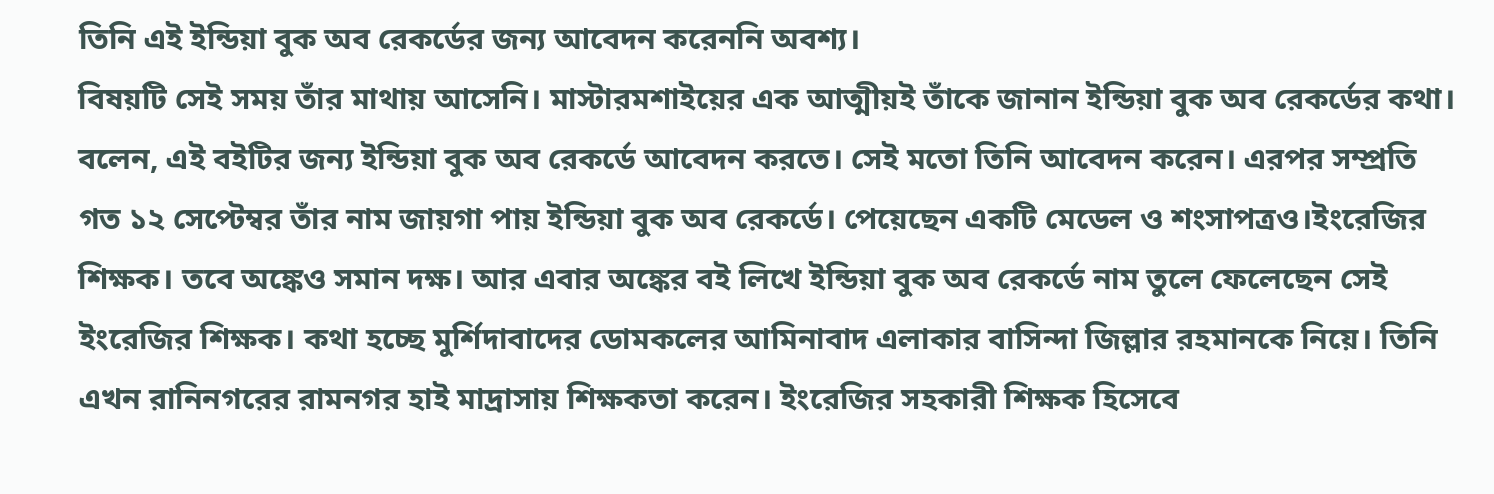তিনি এই ইন্ডিয়া বুক অব রেকর্ডের জন্য আবেদন করেননি অবশ্য।
বিষয়টি সেই সময় তাঁর মাথায় আসেনি। মাস্টারমশাইয়ের এক আত্মীয়ই তাঁকে জানান ইন্ডিয়া বুক অব রেকর্ডের কথা। বলেন, এই বইটির জন্য ইন্ডিয়া বুক অব রেকর্ডে আবেদন করতে। সেই মতো তিনি আবেদন করেন। এরপর সম্প্রতি গত ১২ সেপ্টেম্বর তাঁর নাম জায়গা পায় ইন্ডিয়া বুক অব রেকর্ডে। পেয়েছেন একটি মেডেল ও শংসাপত্রও।ইংরেজির শিক্ষক। তবে অঙ্কেও সমান দক্ষ। আর এবার অঙ্কের বই লিখে ইন্ডিয়া বুক অব রেকর্ডে নাম তুলে ফেলেছেন সেই ইংরেজির শিক্ষক। কথা হচ্ছে মুর্শিদাবাদের ডোমকলের আমিনাবাদ এলাকার বাসিন্দা জিল্লার রহমানকে নিয়ে। তিনি এখন রানিনগরের রামনগর হাই মাদ্রাসায় শিক্ষকতা করেন। ইংরেজির সহকারী শিক্ষক হিসেবে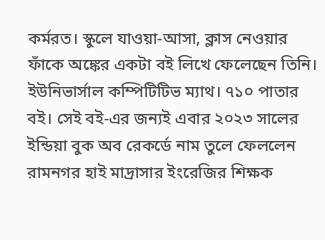কর্মরত। স্কুলে যাওয়া-আসা, ক্লাস নেওয়ার ফাঁকে অঙ্কের একটা বই লিখে ফেলেছেন তিনি। ইউনিভার্সাল কম্পিটিটিভ ম্যাথ। ৭১০ পাতার বই। সেই বই-এর জন্যই এবার ২০২৩ সালের ইন্ডিয়া বুক অব রেকর্ডে নাম তুলে ফেললেন রামনগর হাই মাদ্রাসার ইংরেজির শিক্ষক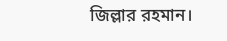জিল্লার রহমান।